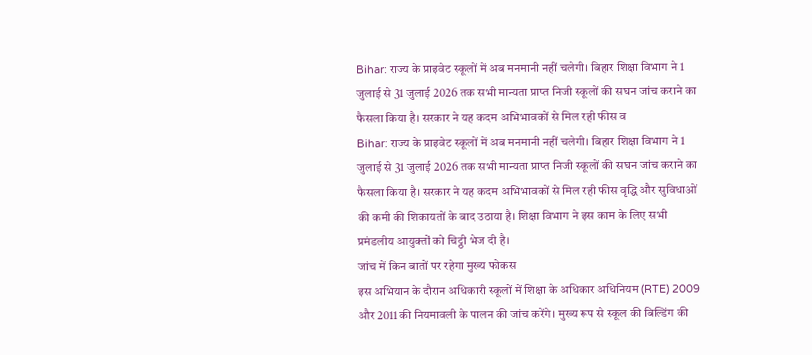Bihar: राज्य के प्राइवेट स्कूलों में अब मनमानी नहीं चलेगी। बिहार शिक्षा विभाग ने 1 जुलाई से 31 जुलाई 2026 तक सभी मान्यता प्राप्त निजी स्कूलों की सघन जांच कराने का फैसला किया है। सरकार ने यह कदम अभिभावकों से मिल रही फीस व
Bihar: राज्य के प्राइवेट स्कूलों में अब मनमानी नहीं चलेगी। बिहार शिक्षा विभाग ने 1 जुलाई से 31 जुलाई 2026 तक सभी मान्यता प्राप्त निजी स्कूलों की सघन जांच कराने का फैसला किया है। सरकार ने यह कदम अभिभावकों से मिल रही फीस वृद्धि और सुविधाओं की कमी की शिकायतों के बाद उठाया है। शिक्षा विभाग ने इस काम के लिए सभी प्रमंडलीय आयुक्तों को चिट्ठी भेज दी है।
जांच में किन बातों पर रहेगा मुख्य फोकस
इस अभियान के दौरान अधिकारी स्कूलों में शिक्षा के अधिकार अधिनियम (RTE) 2009 और 2011 की नियमावली के पालन की जांच करेंगे। मुख्य रूप से स्कूल की बिल्डिंग की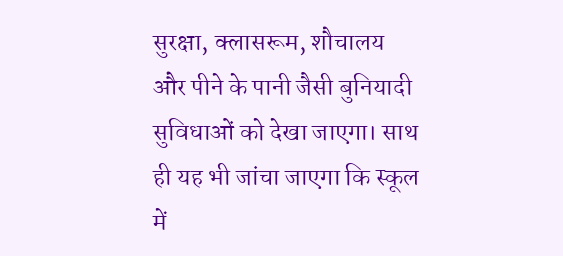सुरक्षा, क्लासरूम, शौचालय और पीने के पानी जैसी बुनियादी सुविधाओं को देखा जाएगा। साथ ही यह भी जांचा जाएगा कि स्कूल में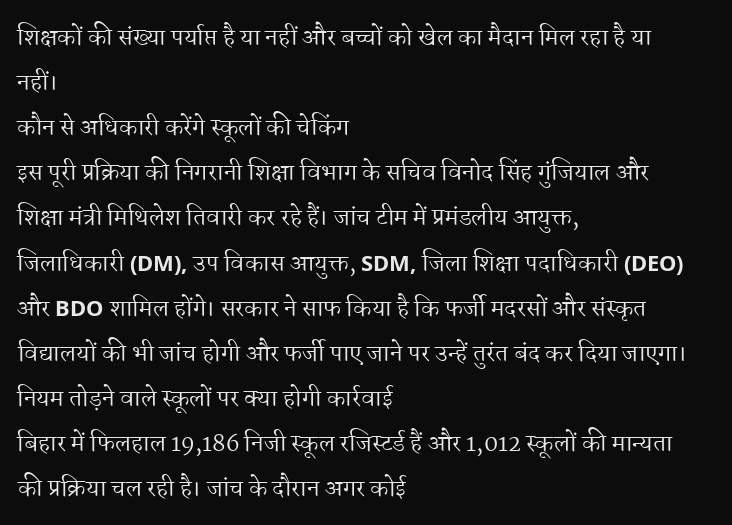शिक्षकों की संख्या पर्याप्त है या नहीं और बच्चों को खेल का मैदान मिल रहा है या नहीं।
कौन से अधिकारी करेंगे स्कूलों की चेकिंग
इस पूरी प्रक्रिया की निगरानी शिक्षा विभाग के सचिव विनोद सिंह गुंजियाल और शिक्षा मंत्री मिथिलेश तिवारी कर रहे हैं। जांच टीम में प्रमंडलीय आयुक्त, जिलाधिकारी (DM), उप विकास आयुक्त, SDM, जिला शिक्षा पदाधिकारी (DEO) और BDO शामिल होंगे। सरकार ने साफ किया है कि फर्जी मदरसों और संस्कृत विद्यालयों की भी जांच होगी और फर्जी पाए जाने पर उन्हें तुरंत बंद कर दिया जाएगा।
नियम तोड़ने वाले स्कूलों पर क्या होगी कार्रवाई
बिहार में फिलहाल 19,186 निजी स्कूल रजिस्टर्ड हैं और 1,012 स्कूलों की मान्यता की प्रक्रिया चल रही है। जांच के दौरान अगर कोई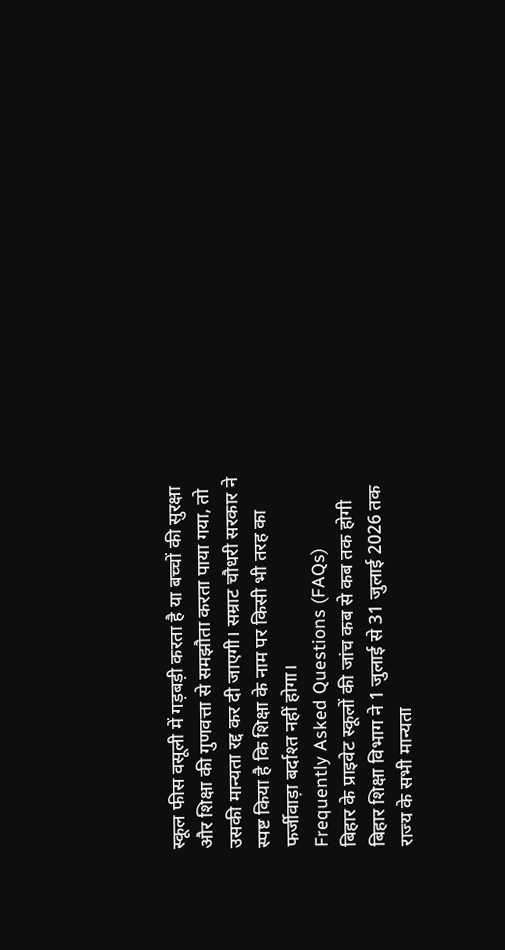स्कूल फीस वसूली में गड़बड़ी करता है या बच्चों की सुरक्षा और शिक्षा की गुणवत्ता से समझौता करता पाया गया, तो उसकी मान्यता रद्द कर दी जाएगी। सम्राट चौधरी सरकार ने स्पष्ट किया है कि शिक्षा के नाम पर किसी भी तरह का फर्जीवाड़ा बर्दाश्त नहीं होगा।
Frequently Asked Questions (FAQs)
बिहार के प्राइवेट स्कूलों की जांच कब से कब तक होगी
बिहार शिक्षा विभाग ने 1 जुलाई से 31 जुलाई 2026 तक राज्य के सभी मान्यता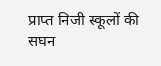प्राप्त निजी स्कूलों की सघन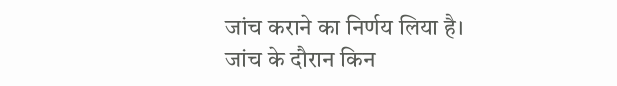जांच कराने का निर्णय लिया है।
जांच के दौरान किन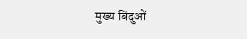मुख्य बिंदुओं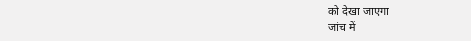को देखा जाएगा
जांच में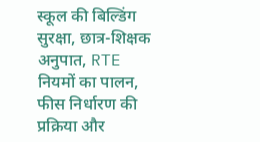स्कूल की बिल्डिंग सुरक्षा, छात्र-शिक्षक अनुपात, RTE नियमों का पालन, फीस निर्धारण की प्रक्रिया और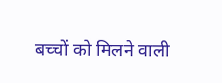बच्चों को मिलने वाली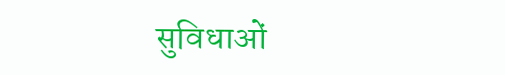सुविधाओं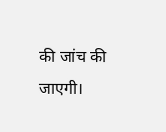की जांच की जाएगी।